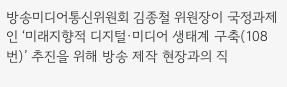방송미디어통신위원회 김종철 위원장이 국정과제인 ‘미래지향적 디지털·미디어 생태계 구축(108번)’ 추진을 위해 방송 제작 현장과의 직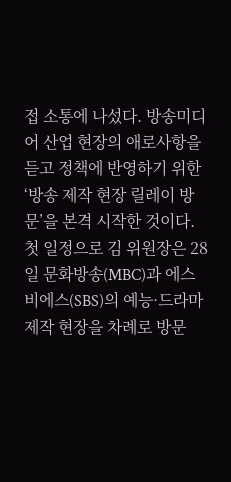접 소통에 나섰다. 방송미디어 산업 현장의 애로사항을 듣고 정책에 반영하기 위한 ‘방송 제작 현장 릴레이 방문’을 본격 시작한 것이다. 첫 일정으로 김 위원장은 28일 문화방송(MBC)과 에스비에스(SBS)의 예능·드라마 제작 현장을 차례로 방문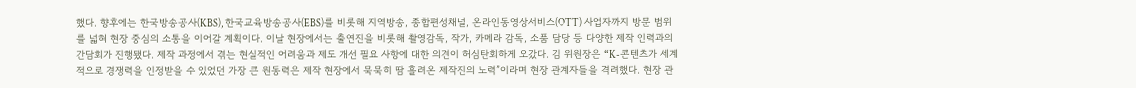했다. 향후에는 한국방송공사(KBS), 한국교육방송공사(EBS)를 비롯해 지역방송, 종합편성채널, 온라인동영상서비스(OTT) 사업자까지 방문 범위를 넓혀 현장 중심의 소통을 이어갈 계획이다. 이날 현장에서는 출연진을 비롯해 촬영감독, 작가, 카메라 감독, 소품 담당 등 다양한 제작 인력과의 간담회가 진행됐다. 제작 과정에서 겪는 현실적인 어려움과 제도 개선 필요 사항에 대한 의견이 허심탄회하게 오갔다. 김 위원장은 “K-콘텐츠가 세계적으로 경쟁력을 인정받을 수 있었던 가장 큰 원동력은 제작 현장에서 묵묵히 땀 흘려온 제작진의 노력”이라며 현장 관계자들을 격려했다. 현장 관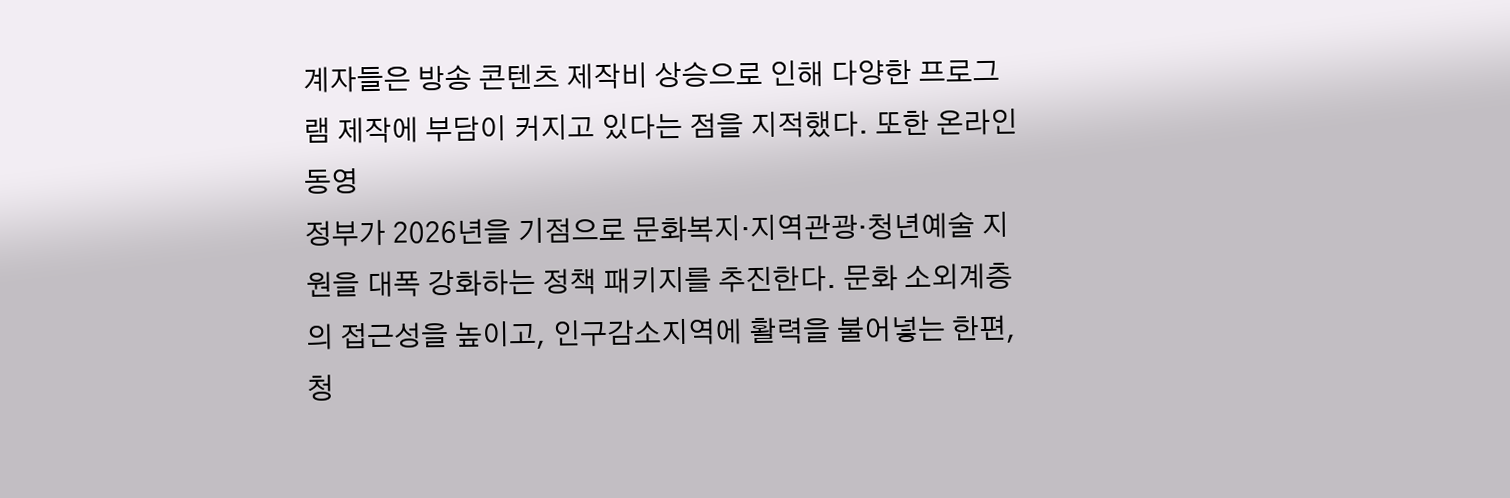계자들은 방송 콘텐츠 제작비 상승으로 인해 다양한 프로그램 제작에 부담이 커지고 있다는 점을 지적했다. 또한 온라인동영
정부가 2026년을 기점으로 문화복지·지역관광·청년예술 지원을 대폭 강화하는 정책 패키지를 추진한다. 문화 소외계층의 접근성을 높이고, 인구감소지역에 활력을 불어넣는 한편, 청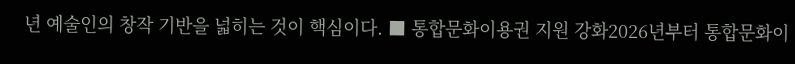년 예술인의 창작 기반을 넓히는 것이 핵심이다. ■ 통합문화이용권 지원 강화2026년부터 통합문화이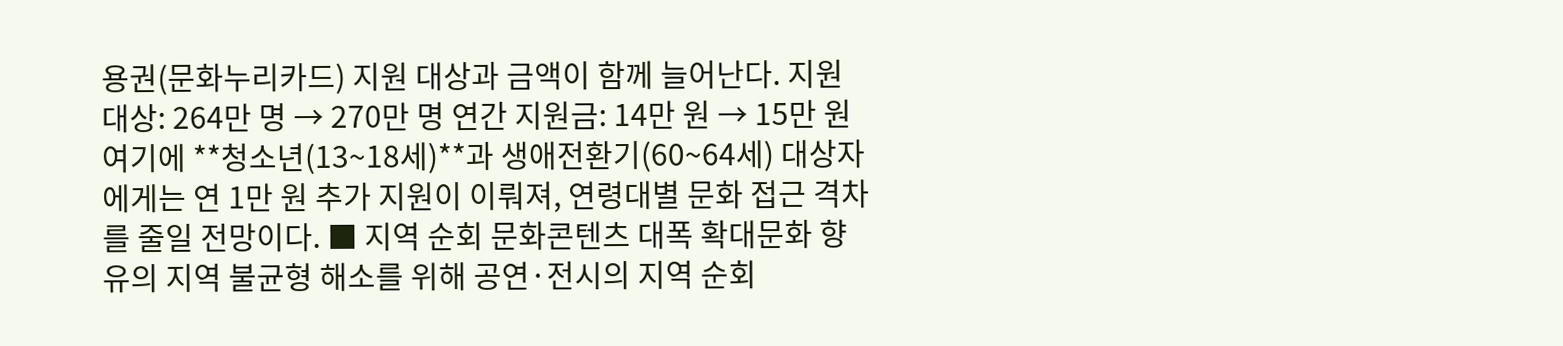용권(문화누리카드) 지원 대상과 금액이 함께 늘어난다. 지원 대상: 264만 명 → 270만 명 연간 지원금: 14만 원 → 15만 원 여기에 **청소년(13~18세)**과 생애전환기(60~64세) 대상자에게는 연 1만 원 추가 지원이 이뤄져, 연령대별 문화 접근 격차를 줄일 전망이다. ■ 지역 순회 문화콘텐츠 대폭 확대문화 향유의 지역 불균형 해소를 위해 공연·전시의 지역 순회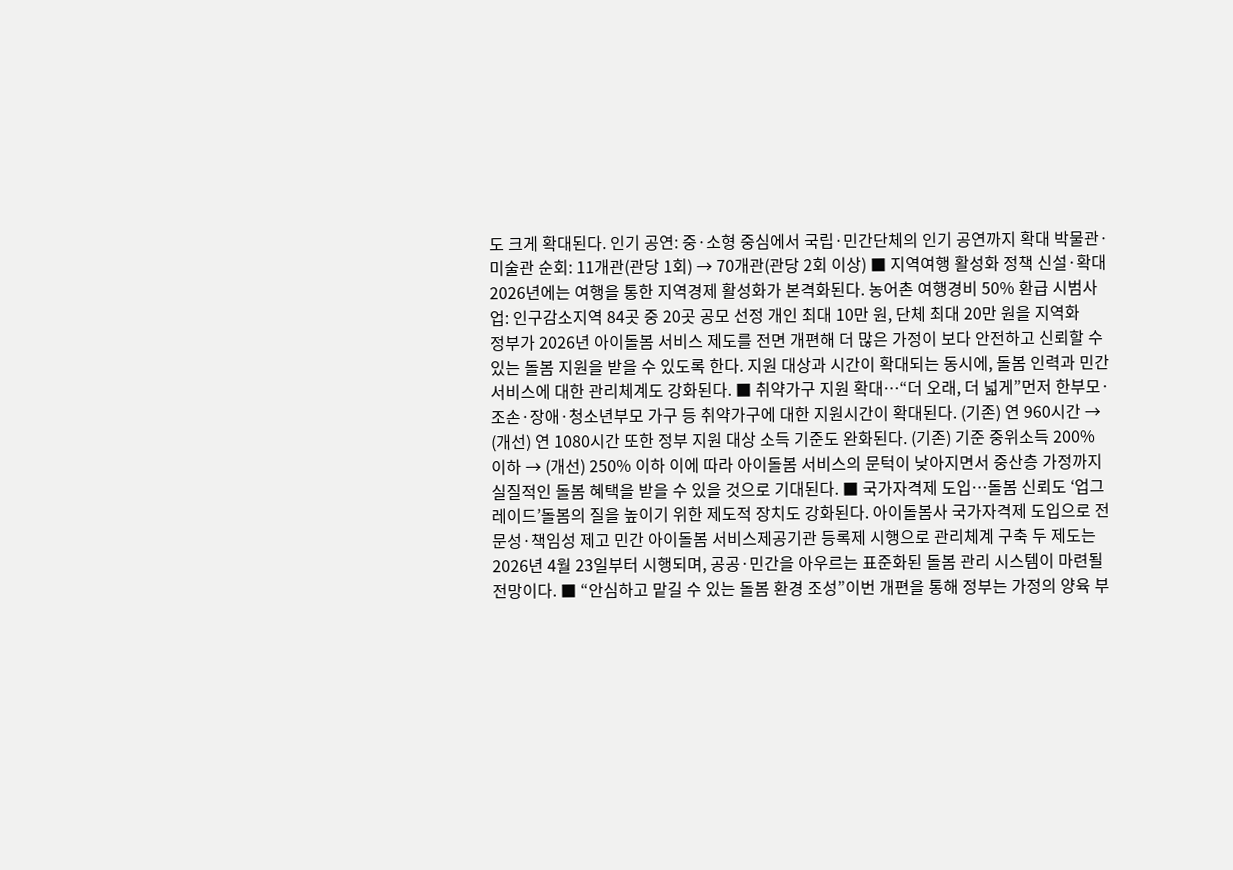도 크게 확대된다. 인기 공연: 중·소형 중심에서 국립·민간단체의 인기 공연까지 확대 박물관·미술관 순회: 11개관(관당 1회) → 70개관(관당 2회 이상) ■ 지역여행 활성화 정책 신설·확대2026년에는 여행을 통한 지역경제 활성화가 본격화된다. 농어촌 여행경비 50% 환급 시범사업: 인구감소지역 84곳 중 20곳 공모 선정 개인 최대 10만 원, 단체 최대 20만 원을 지역화
정부가 2026년 아이돌봄 서비스 제도를 전면 개편해 더 많은 가정이 보다 안전하고 신뢰할 수 있는 돌봄 지원을 받을 수 있도록 한다. 지원 대상과 시간이 확대되는 동시에, 돌봄 인력과 민간 서비스에 대한 관리체계도 강화된다. ■ 취약가구 지원 확대…“더 오래, 더 넓게”먼저 한부모·조손·장애·청소년부모 가구 등 취약가구에 대한 지원시간이 확대된다. (기존) 연 960시간 → (개선) 연 1080시간 또한 정부 지원 대상 소득 기준도 완화된다. (기존) 기준 중위소득 200% 이하 → (개선) 250% 이하 이에 따라 아이돌봄 서비스의 문턱이 낮아지면서 중산층 가정까지 실질적인 돌봄 혜택을 받을 수 있을 것으로 기대된다. ■ 국가자격제 도입…돌봄 신뢰도 ‘업그레이드’돌봄의 질을 높이기 위한 제도적 장치도 강화된다. 아이돌봄사 국가자격제 도입으로 전문성·책임성 제고 민간 아이돌봄 서비스제공기관 등록제 시행으로 관리체계 구축 두 제도는 2026년 4월 23일부터 시행되며, 공공·민간을 아우르는 표준화된 돌봄 관리 시스템이 마련될 전망이다. ■ “안심하고 맡길 수 있는 돌봄 환경 조성”이번 개편을 통해 정부는 가정의 양육 부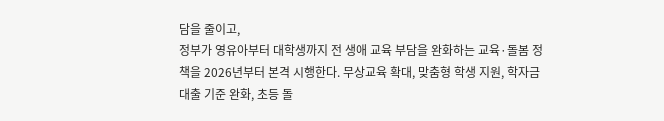담을 줄이고,
정부가 영유아부터 대학생까지 전 생애 교육 부담을 완화하는 교육·돌봄 정책을 2026년부터 본격 시행한다. 무상교육 확대, 맞춤형 학생 지원, 학자금대출 기준 완화, 초등 돌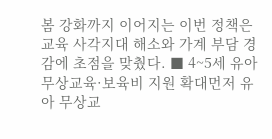봄 강화까지 이어지는 이번 정책은 교육 사각지대 해소와 가계 부담 경감에 초점을 맞췄다. ■ 4~5세 유아 무상교육·보육비 지원 확대먼저 유아 무상교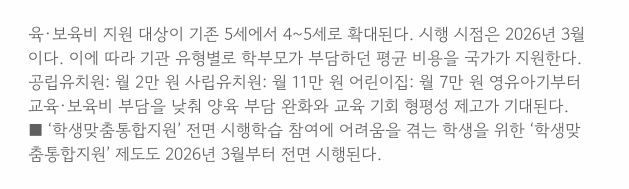육·보육비 지원 대상이 기존 5세에서 4~5세로 확대된다. 시행 시점은 2026년 3월이다. 이에 따라 기관 유형별로 학부모가 부담하던 평균 비용을 국가가 지원한다. 공립유치원: 월 2만 원 사립유치원: 월 11만 원 어린이집: 월 7만 원 영유아기부터 교육·보육비 부담을 낮춰 양육 부담 완화와 교육 기회 형평성 제고가 기대된다. ■ ‘학생맞춤통합지원’ 전면 시행학습 참여에 어려움을 겪는 학생을 위한 ‘학생맞춤통합지원’ 제도도 2026년 3월부터 전면 시행된다.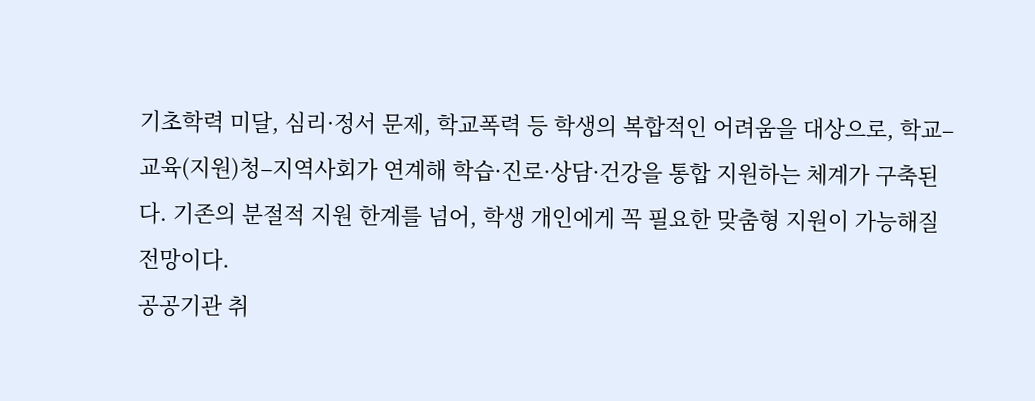기초학력 미달, 심리·정서 문제, 학교폭력 등 학생의 복합적인 어려움을 대상으로, 학교–교육(지원)청–지역사회가 연계해 학습·진로·상담·건강을 통합 지원하는 체계가 구축된다. 기존의 분절적 지원 한계를 넘어, 학생 개인에게 꼭 필요한 맞춤형 지원이 가능해질 전망이다.
공공기관 취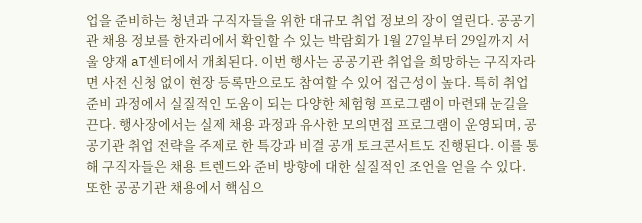업을 준비하는 청년과 구직자들을 위한 대규모 취업 정보의 장이 열린다. 공공기관 채용 정보를 한자리에서 확인할 수 있는 박람회가 1월 27일부터 29일까지 서울 양재 aT센터에서 개최된다. 이번 행사는 공공기관 취업을 희망하는 구직자라면 사전 신청 없이 현장 등록만으로도 참여할 수 있어 접근성이 높다. 특히 취업 준비 과정에서 실질적인 도움이 되는 다양한 체험형 프로그램이 마련돼 눈길을 끈다. 행사장에서는 실제 채용 과정과 유사한 모의면접 프로그램이 운영되며, 공공기관 취업 전략을 주제로 한 특강과 비결 공개 토크콘서트도 진행된다. 이를 통해 구직자들은 채용 트렌드와 준비 방향에 대한 실질적인 조언을 얻을 수 있다. 또한 공공기관 채용에서 핵심으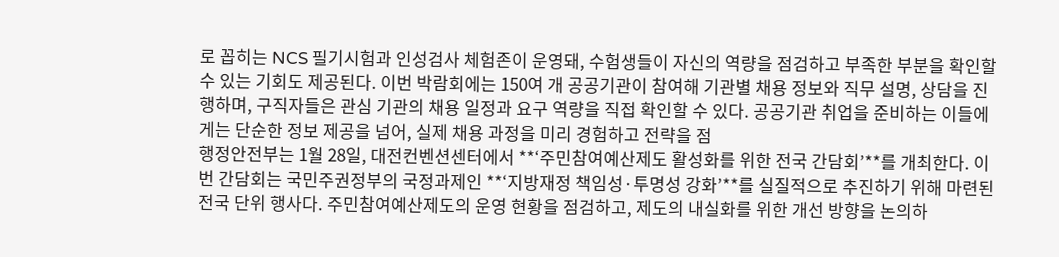로 꼽히는 NCS 필기시험과 인성검사 체험존이 운영돼, 수험생들이 자신의 역량을 점검하고 부족한 부분을 확인할 수 있는 기회도 제공된다. 이번 박람회에는 150여 개 공공기관이 참여해 기관별 채용 정보와 직무 설명, 상담을 진행하며, 구직자들은 관심 기관의 채용 일정과 요구 역량을 직접 확인할 수 있다. 공공기관 취업을 준비하는 이들에게는 단순한 정보 제공을 넘어, 실제 채용 과정을 미리 경험하고 전략을 점
행정안전부는 1월 28일, 대전컨벤션센터에서 **‘주민참여예산제도 활성화를 위한 전국 간담회’**를 개최한다. 이번 간담회는 국민주권정부의 국정과제인 **‘지방재정 책임성·투명성 강화’**를 실질적으로 추진하기 위해 마련된 전국 단위 행사다. 주민참여예산제도의 운영 현황을 점검하고, 제도의 내실화를 위한 개선 방향을 논의하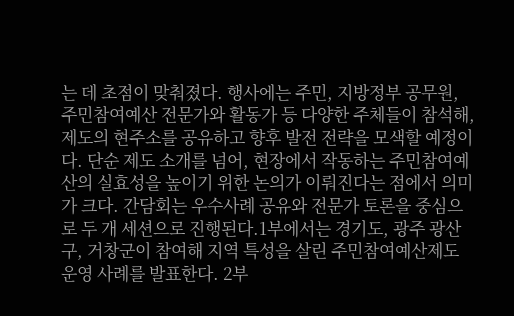는 데 초점이 맞춰졌다. 행사에는 주민, 지방정부 공무원, 주민참여예산 전문가와 활동가 등 다양한 주체들이 참석해, 제도의 현주소를 공유하고 향후 발전 전략을 모색할 예정이다. 단순 제도 소개를 넘어, 현장에서 작동하는 주민참여예산의 실효성을 높이기 위한 논의가 이뤄진다는 점에서 의미가 크다. 간담회는 우수사례 공유와 전문가 토론을 중심으로 두 개 세션으로 진행된다.1부에서는 경기도, 광주 광산구, 거창군이 참여해 지역 특성을 살린 주민참여예산제도 운영 사례를 발표한다. 2부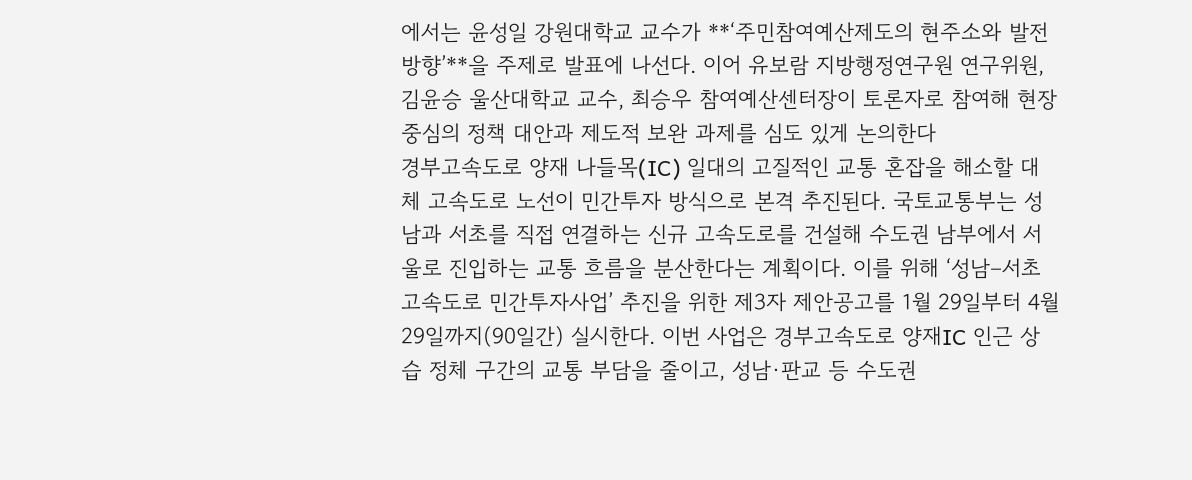에서는 윤성일 강원대학교 교수가 **‘주민참여예산제도의 현주소와 발전 방향’**을 주제로 발표에 나선다. 이어 유보람 지방행정연구원 연구위원, 김윤승 울산대학교 교수, 최승우 참여예산센터장이 토론자로 참여해 현장 중심의 정책 대안과 제도적 보완 과제를 심도 있게 논의한다
경부고속도로 양재 나들목(IC) 일대의 고질적인 교통 혼잡을 해소할 대체 고속도로 노선이 민간투자 방식으로 본격 추진된다. 국토교통부는 성남과 서초를 직접 연결하는 신규 고속도로를 건설해 수도권 남부에서 서울로 진입하는 교통 흐름을 분산한다는 계획이다. 이를 위해 ‘성남–서초 고속도로 민간투자사업’ 추진을 위한 제3자 제안공고를 1월 29일부터 4월 29일까지(90일간) 실시한다. 이번 사업은 경부고속도로 양재IC 인근 상습 정체 구간의 교통 부담을 줄이고, 성남·판교 등 수도권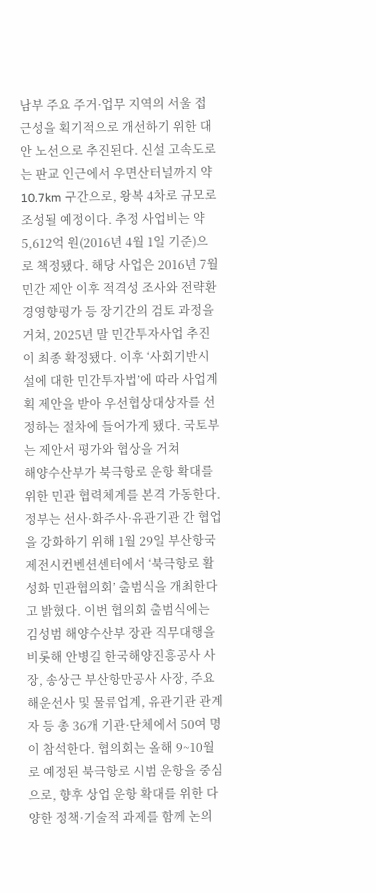남부 주요 주거·업무 지역의 서울 접근성을 획기적으로 개선하기 위한 대안 노선으로 추진된다. 신설 고속도로는 판교 인근에서 우면산터널까지 약 10.7km 구간으로, 왕복 4차로 규모로 조성될 예정이다. 추정 사업비는 약 5,612억 원(2016년 4월 1일 기준)으로 책정됐다. 해당 사업은 2016년 7월 민간 제안 이후 적격성 조사와 전략환경영향평가 등 장기간의 검토 과정을 거쳐, 2025년 말 민간투자사업 추진이 최종 확정됐다. 이후 ‘사회기반시설에 대한 민간투자법’에 따라 사업계획 제안을 받아 우선협상대상자를 선정하는 절차에 들어가게 됐다. 국토부는 제안서 평가와 협상을 거쳐
해양수산부가 북극항로 운항 확대를 위한 민관 협력체계를 본격 가동한다. 정부는 선사·화주사·유관기관 간 협업을 강화하기 위해 1월 29일 부산항국제전시컨벤션센터에서 ‘북극항로 활성화 민관협의회’ 출범식을 개최한다고 밝혔다. 이번 협의회 출범식에는 김성범 해양수산부 장관 직무대행을 비롯해 안병길 한국해양진흥공사 사장, 송상근 부산항만공사 사장, 주요 해운선사 및 물류업계, 유관기관 관계자 등 총 36개 기관·단체에서 50여 명이 참석한다. 협의회는 올해 9~10월로 예정된 북극항로 시범 운항을 중심으로, 향후 상업 운항 확대를 위한 다양한 정책·기술적 과제를 함께 논의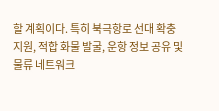할 계획이다. 특히 북극항로 선대 확충 지원, 적합 화물 발굴, 운항 정보 공유 및 물류 네트워크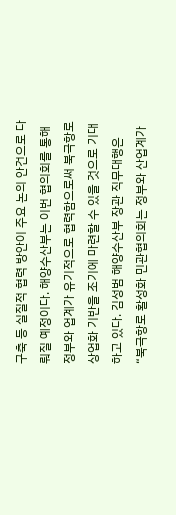구축 등 실질적 협력 방안이 주요 논의 안건으로 다뤄질 예정이다. 해양수산부는 이번 협의회를 통해 정부와 업계가 유기적으로 협력함으로써 북극항로 상업화 기반을 조기에 마련할 수 있을 것으로 기대하고 있다. 김성범 해양수산부 장관 직무대행은 “북극항로 활성화 민관협의회는 정부와 산업계가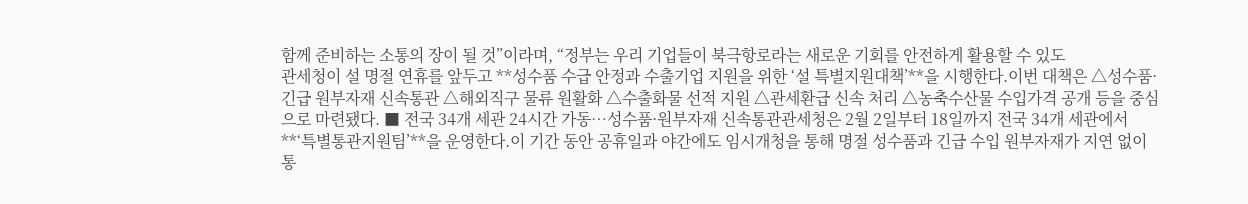함께 준비하는 소통의 장이 될 것”이라며, “정부는 우리 기업들이 북극항로라는 새로운 기회를 안전하게 활용할 수 있도
관세청이 설 명절 연휴를 앞두고 **성수품 수급 안정과 수출기업 지원을 위한 ‘설 특별지원대책’**을 시행한다.이번 대책은 △성수품·긴급 원부자재 신속통관 △해외직구 물류 원활화 △수출화물 선적 지원 △관세환급 신속 처리 △농축수산물 수입가격 공개 등을 중심으로 마련됐다. ■ 전국 34개 세관 24시간 가동…성수품·원부자재 신속통관관세청은 2월 2일부터 18일까지 전국 34개 세관에서 **‘특별통관지원팀’**을 운영한다.이 기간 동안 공휴일과 야간에도 임시개청을 통해 명절 성수품과 긴급 수입 원부자재가 지연 없이 통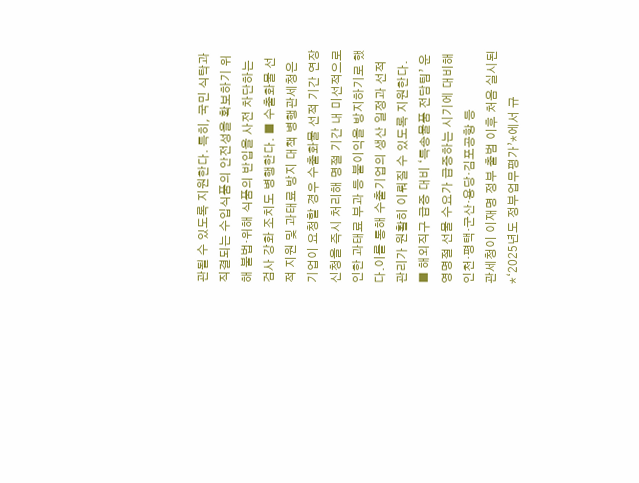관될 수 있도록 지원한다. 특히, 국민 식탁과 직결되는 수입식품의 안전성을 확보하기 위해 불법·위해 식품의 반입을 사전 차단하는 검사 강화 조치도 병행한다. ■ 수출화물 선적 지원 및 과태료 방지 대책 병행관세청은 기업이 요청할 경우 수출화물 선적 기간 연장 신청을 즉시 처리해 명절 기간 내 미선적으로 인한 과태료 부과 등 불이익을 방지하기로 했다.이를 통해 수출기업의 생산 일정과 선적 관리가 원활히 이뤄질 수 있도록 지원한다. ■ 해외직구 급증 대비 ‘특송물품 전담팀’ 운영명절 선물 수요가 급증하는 시기에 대비해 인천·평택·군산·용당·김포공항 등
관세청이 이재명 정부 출범 이후 처음 실시된 *‘2025년도 정부업무평가’*에서 규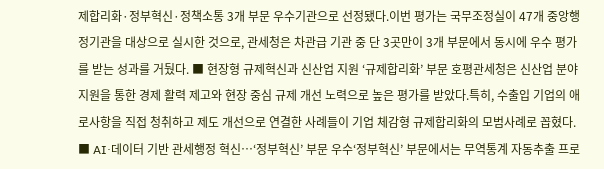제합리화·정부혁신·정책소통 3개 부문 우수기관으로 선정됐다.이번 평가는 국무조정실이 47개 중앙행정기관을 대상으로 실시한 것으로, 관세청은 차관급 기관 중 단 3곳만이 3개 부문에서 동시에 우수 평가를 받는 성과를 거뒀다. ■ 현장형 규제혁신과 신산업 지원 ‘규제합리화’ 부문 호평관세청은 신산업 분야 지원을 통한 경제 활력 제고와 현장 중심 규제 개선 노력으로 높은 평가를 받았다.특히, 수출입 기업의 애로사항을 직접 청취하고 제도 개선으로 연결한 사례들이 기업 체감형 규제합리화의 모범사례로 꼽혔다. ■ AI·데이터 기반 관세행정 혁신…‘정부혁신’ 부문 우수‘정부혁신’ 부문에서는 무역통계 자동추출 프로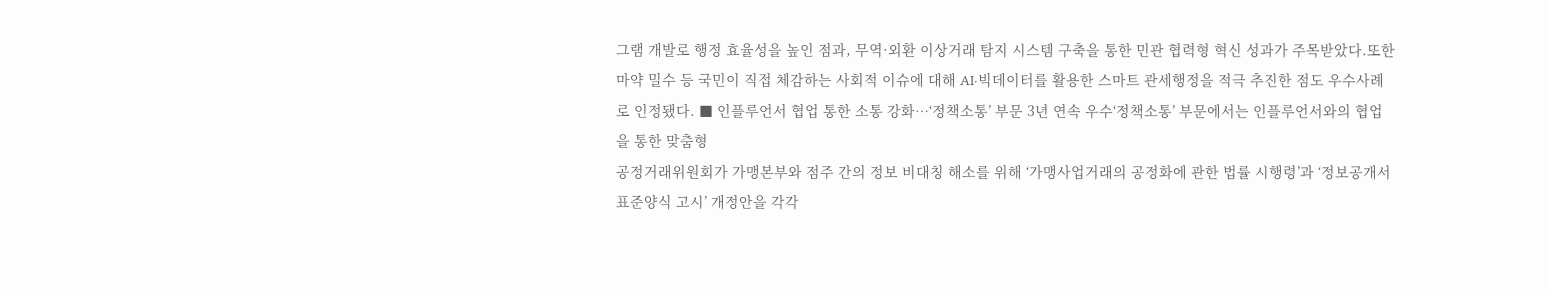그램 개발로 행정 효율성을 높인 점과, 무역·외환 이상거래 탐지 시스템 구축을 통한 민관 협력형 혁신 성과가 주목받았다.또한 마약 밀수 등 국민이 직접 체감하는 사회적 이슈에 대해 AI·빅데이터를 활용한 스마트 관세행정을 적극 추진한 점도 우수사례로 인정됐다. ■ 인플루언서 협업 통한 소통 강화…‘정책소통’ 부문 3년 연속 우수‘정책소통’ 부문에서는 인플루언서와의 협업을 통한 맞춤형
공정거래위원회가 가맹본부와 점주 간의 정보 비대칭 해소를 위해 ‘가맹사업거래의 공정화에 관한 법률 시행령’과 ‘정보공개서 표준양식 고시’ 개정안을 각각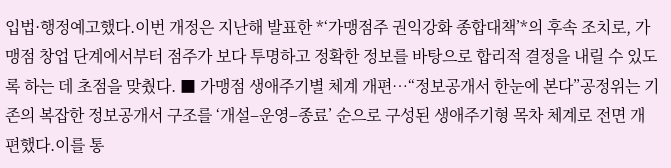입법·행정예고했다.이번 개정은 지난해 발표한 *‘가맹점주 권익강화 종합대책’*의 후속 조치로, 가맹점 창업 단계에서부터 점주가 보다 투명하고 정확한 정보를 바탕으로 합리적 결정을 내릴 수 있도록 하는 데 초점을 맞췄다. ■ 가맹점 생애주기별 체계 개편…“정보공개서 한눈에 본다”공정위는 기존의 복잡한 정보공개서 구조를 ‘개설–운영–종료’ 순으로 구성된 생애주기형 목차 체계로 전면 개편했다.이를 통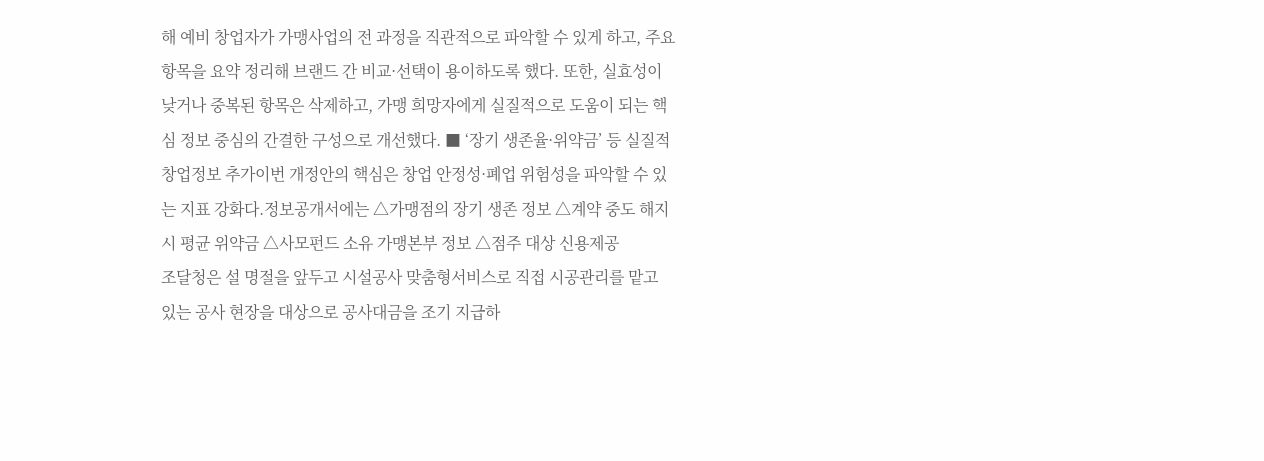해 예비 창업자가 가맹사업의 전 과정을 직관적으로 파악할 수 있게 하고, 주요 항목을 요약 정리해 브랜드 간 비교·선택이 용이하도록 했다. 또한, 실효성이 낮거나 중복된 항목은 삭제하고, 가맹 희망자에게 실질적으로 도움이 되는 핵심 정보 중심의 간결한 구성으로 개선했다. ■ ‘장기 생존율·위약금’ 등 실질적 창업정보 추가이번 개정안의 핵심은 창업 안정성·폐업 위험성을 파악할 수 있는 지표 강화다.정보공개서에는 △가맹점의 장기 생존 정보 △계약 중도 해지 시 평균 위약금 △사모펀드 소유 가맹본부 정보 △점주 대상 신용제공
조달청은 설 명절을 앞두고 시설공사 맞춤형서비스로 직접 시공관리를 맡고 있는 공사 현장을 대상으로 공사대금을 조기 지급하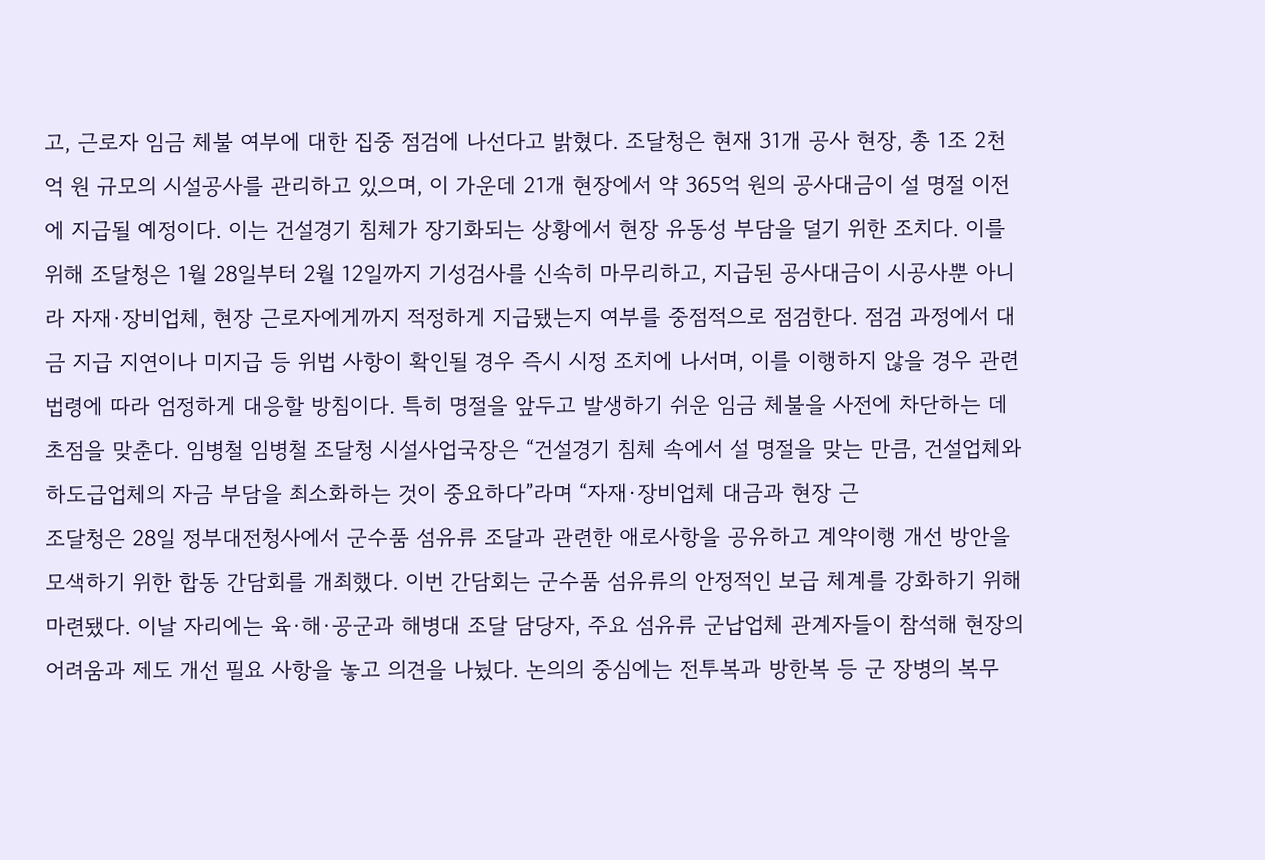고, 근로자 임금 체불 여부에 대한 집중 점검에 나선다고 밝혔다. 조달청은 현재 31개 공사 현장, 총 1조 2천억 원 규모의 시설공사를 관리하고 있으며, 이 가운데 21개 현장에서 약 365억 원의 공사대금이 설 명절 이전에 지급될 예정이다. 이는 건설경기 침체가 장기화되는 상황에서 현장 유동성 부담을 덜기 위한 조치다. 이를 위해 조달청은 1월 28일부터 2월 12일까지 기성검사를 신속히 마무리하고, 지급된 공사대금이 시공사뿐 아니라 자재·장비업체, 현장 근로자에게까지 적정하게 지급됐는지 여부를 중점적으로 점검한다. 점검 과정에서 대금 지급 지연이나 미지급 등 위법 사항이 확인될 경우 즉시 시정 조치에 나서며, 이를 이행하지 않을 경우 관련 법령에 따라 엄정하게 대응할 방침이다. 특히 명절을 앞두고 발생하기 쉬운 임금 체불을 사전에 차단하는 데 초점을 맞춘다. 임병철 임병철 조달청 시설사업국장은 “건설경기 침체 속에서 설 명절을 맞는 만큼, 건설업체와 하도급업체의 자금 부담을 최소화하는 것이 중요하다”라며 “자재·장비업체 대금과 현장 근
조달청은 28일 정부대전청사에서 군수품 섬유류 조달과 관련한 애로사항을 공유하고 계약이행 개선 방안을 모색하기 위한 합동 간담회를 개최했다. 이번 간담회는 군수품 섬유류의 안정적인 보급 체계를 강화하기 위해 마련됐다. 이날 자리에는 육·해·공군과 해병대 조달 담당자, 주요 섬유류 군납업체 관계자들이 참석해 현장의 어려움과 제도 개선 필요 사항을 놓고 의견을 나눴다. 논의의 중심에는 전투복과 방한복 등 군 장병의 복무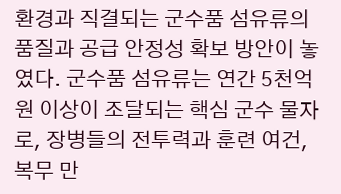환경과 직결되는 군수품 섬유류의 품질과 공급 안정성 확보 방안이 놓였다. 군수품 섬유류는 연간 5천억 원 이상이 조달되는 핵심 군수 물자로, 장병들의 전투력과 훈련 여건, 복무 만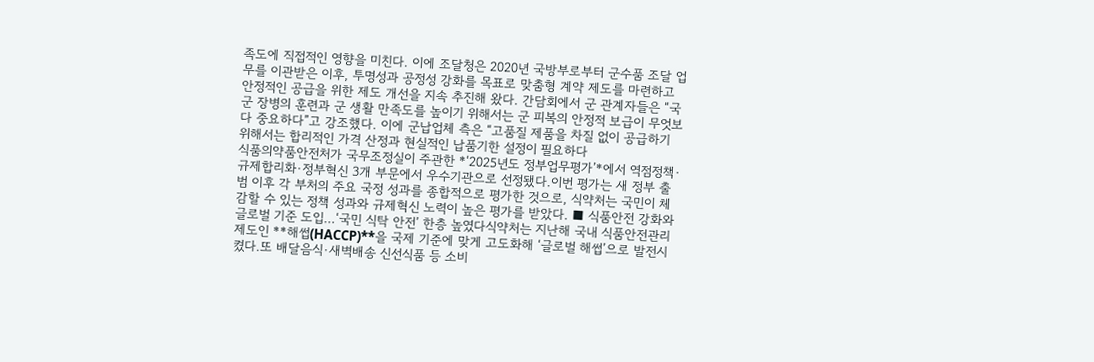족도에 직접적인 영향을 미친다. 이에 조달청은 2020년 국방부로부터 군수품 조달 업무를 이관받은 이후, 투명성과 공정성 강화를 목표로 맞춤형 계약 제도를 마련하고 안정적인 공급을 위한 제도 개선을 지속 추진해 왔다. 간담회에서 군 관계자들은 “국군 장병의 훈련과 군 생활 만족도를 높이기 위해서는 군 피복의 안정적 보급이 무엇보다 중요하다”고 강조했다. 이에 군납업체 측은 “고품질 제품을 차질 없이 공급하기 위해서는 합리적인 가격 산정과 현실적인 납품기한 설정이 필요하다
식품의약품안전처가 국무조정실이 주관한 *‘2025년도 정부업무평가’*에서 역점정책·규제합리화·정부혁신 3개 부문에서 우수기관으로 선정됐다.이번 평가는 새 정부 출범 이후 각 부처의 주요 국정 성과를 종합적으로 평가한 것으로, 식약처는 국민이 체감할 수 있는 정책 성과와 규제혁신 노력이 높은 평가를 받았다. ■ 식품안전 강화와 글로벌 기준 도입…‘국민 식탁 안전’ 한층 높였다식약처는 지난해 국내 식품안전관리 제도인 **해썹(HACCP)**을 국제 기준에 맞게 고도화해 ‘글로벌 해썹’으로 발전시켰다.또 배달음식·새벽배송 신선식품 등 소비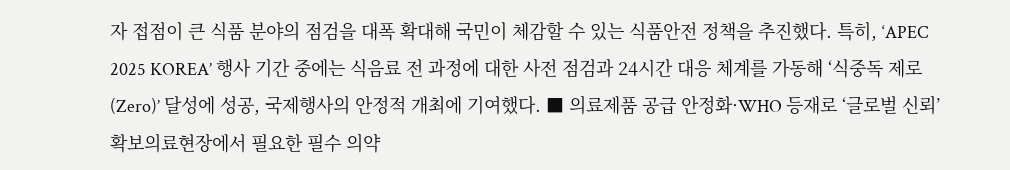자 접점이 큰 식품 분야의 점검을 대폭 확대해 국민이 체감할 수 있는 식품안전 정책을 추진했다. 특히, ‘APEC 2025 KOREA’ 행사 기간 중에는 식음료 전 과정에 대한 사전 점검과 24시간 대응 체계를 가동해 ‘식중독 제로(Zero)’ 달성에 성공, 국제행사의 안정적 개최에 기여했다. ■ 의료제품 공급 안정화·WHO 등재로 ‘글로벌 신뢰’ 확보의료현장에서 필요한 필수 의약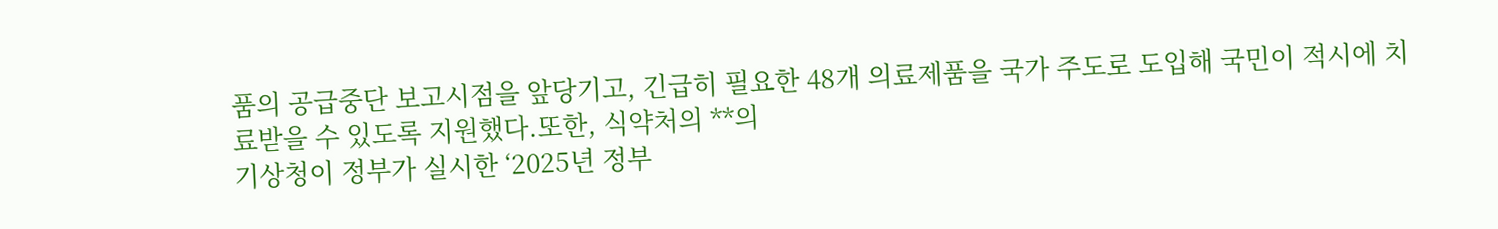품의 공급중단 보고시점을 앞당기고, 긴급히 필요한 48개 의료제품을 국가 주도로 도입해 국민이 적시에 치료받을 수 있도록 지원했다.또한, 식약처의 **의
기상청이 정부가 실시한 ‘2025년 정부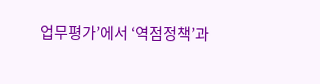업무평가’에서 ‘역점정책’과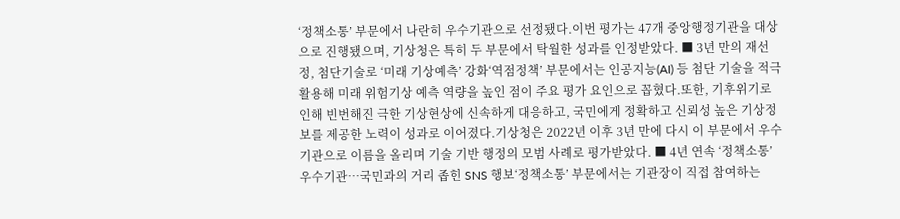‘정책소통’ 부문에서 나란히 우수기관으로 선정됐다.이번 평가는 47개 중앙행정기관을 대상으로 진행됐으며, 기상청은 특히 두 부문에서 탁월한 성과를 인정받았다. ■ 3년 만의 재선정, 첨단기술로 ‘미래 기상예측’ 강화‘역점정책’ 부문에서는 인공지능(AI) 등 첨단 기술을 적극 활용해 미래 위험기상 예측 역량을 높인 점이 주요 평가 요인으로 꼽혔다.또한, 기후위기로 인해 빈번해진 극한 기상현상에 신속하게 대응하고, 국민에게 정확하고 신뢰성 높은 기상정보를 제공한 노력이 성과로 이어졌다.기상청은 2022년 이후 3년 만에 다시 이 부문에서 우수기관으로 이름을 올리며 기술 기반 행정의 모범 사례로 평가받았다. ■ 4년 연속 ‘정책소통’ 우수기관…국민과의 거리 좁힌 SNS 행보‘정책소통’ 부문에서는 기관장이 직접 참여하는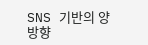SNS 기반의 양방향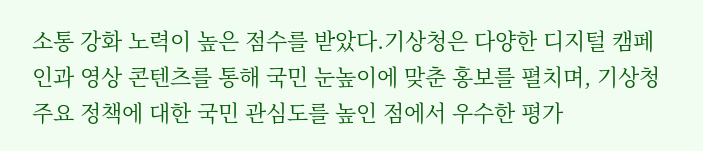소통 강화 노력이 높은 점수를 받았다.기상청은 다양한 디지털 캠페인과 영상 콘텐츠를 통해 국민 눈높이에 맞춘 홍보를 펼치며, 기상청 주요 정책에 대한 국민 관심도를 높인 점에서 우수한 평가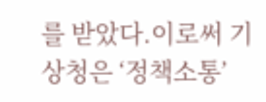를 받았다.이로써 기상청은 ‘정책소통’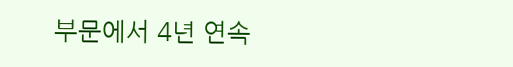부문에서 4년 연속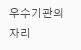우수기관의 자리